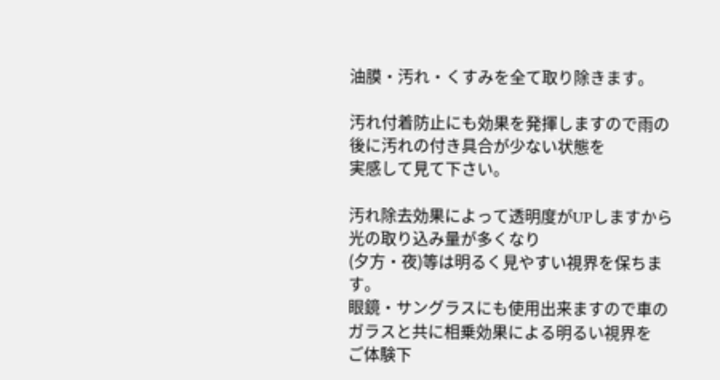油膜・汚れ・くすみを全て取り除きます。

汚れ付着防止にも効果を発揮しますので雨の後に汚れの付き具合が少ない状態を
実感して見て下さい。

汚れ除去効果によって透明度がUPしますから光の取り込み量が多くなり
(夕方・夜)等は明るく見やすい視界を保ちます。
眼鏡・サングラスにも使用出来ますので車のガラスと共に相乗効果による明るい視界を
ご体験下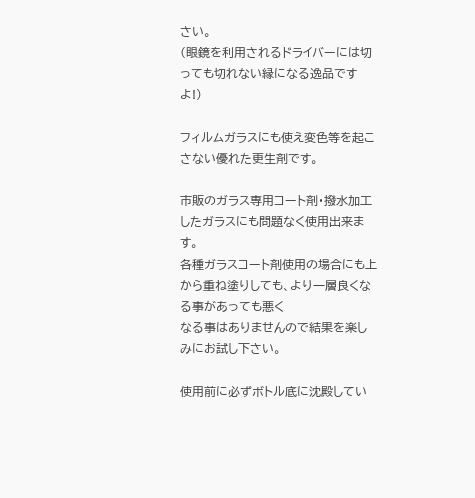さい。
(眼鏡を利用されるドライバーには切っても切れない縁になる逸品ですよ!)

フィルムガラスにも使え変色等を起こさない優れた更生剤です。

市販のガラス専用コート剤・撥水加工したガラスにも問題なく使用出来ます。
各種ガラスコート剤使用の場合にも上から重ね塗りしても、より一層良くなる事があっても悪く
なる事はありませんので結果を楽しみにお試し下さい。

使用前に必ずボトル底に沈殿してい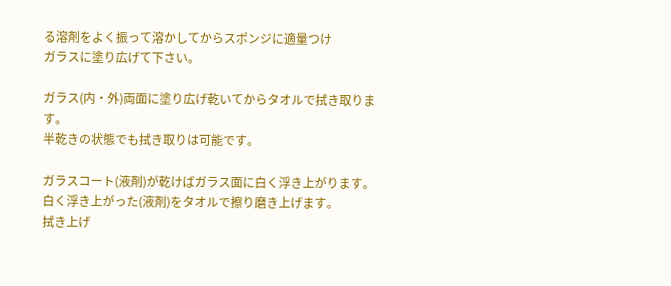る溶剤をよく振って溶かしてからスポンジに適量つけ
ガラスに塗り広げて下さい。

ガラス(内・外)両面に塗り広げ乾いてからタオルで拭き取ります。
半乾きの状態でも拭き取りは可能です。

ガラスコート(液剤)が乾けばガラス面に白く浮き上がります。
白く浮き上がった(液剤)をタオルで擦り磨き上げます。
拭き上げ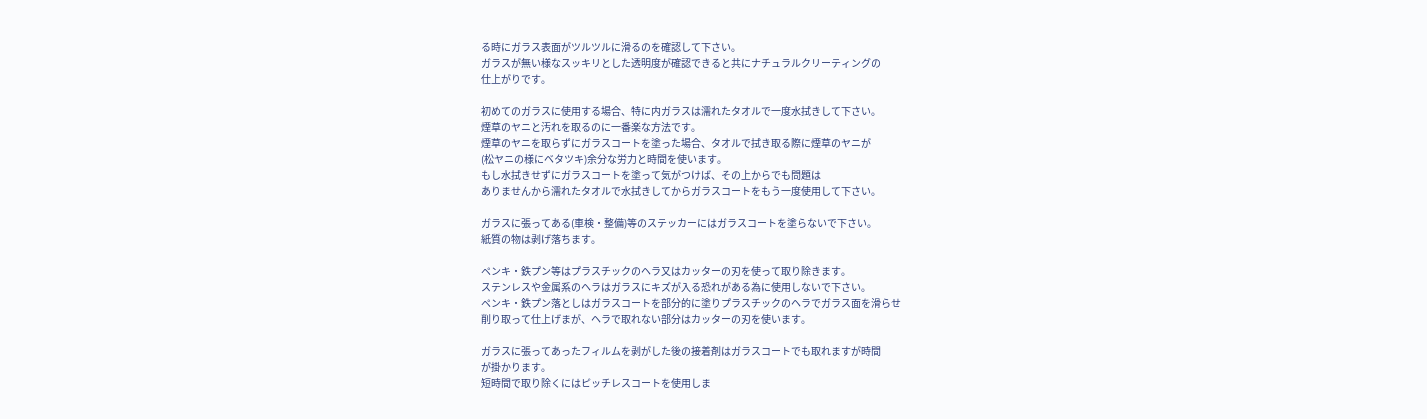る時にガラス表面がツルツルに滑るのを確認して下さい。
ガラスが無い様なスッキリとした透明度が確認できると共にナチュラルクリーティングの
仕上がりです。

初めてのガラスに使用する場合、特に内ガラスは濡れたタオルで一度水拭きして下さい。
煙草のヤニと汚れを取るのに一番楽な方法です。
煙草のヤニを取らずにガラスコートを塗った場合、タオルで拭き取る際に煙草のヤニが
(松ヤニの様にベタツキ)余分な労力と時間を使います。
もし水拭きせずにガラスコートを塗って気がつけば、その上からでも問題は
ありませんから濡れたタオルで水拭きしてからガラスコートをもう一度使用して下さい。

ガラスに張ってある(車検・整備)等のステッカーにはガラスコートを塗らないで下さい。
紙質の物は剥げ落ちます。

ペンキ・鉄プン等はプラスチックのヘラ又はカッターの刃を使って取り除きます。
ステンレスや金属系のヘラはガラスにキズが入る恐れがある為に使用しないで下さい。
ペンキ・鉄プン落としはガラスコートを部分的に塗りプラスチックのヘラでガラス面を滑らせ
削り取って仕上げまが、ヘラで取れない部分はカッターの刃を使います。

ガラスに張ってあったフィルムを剥がした後の接着剤はガラスコートでも取れますが時間
が掛かります。
短時間で取り除くにはピッチレスコートを使用しま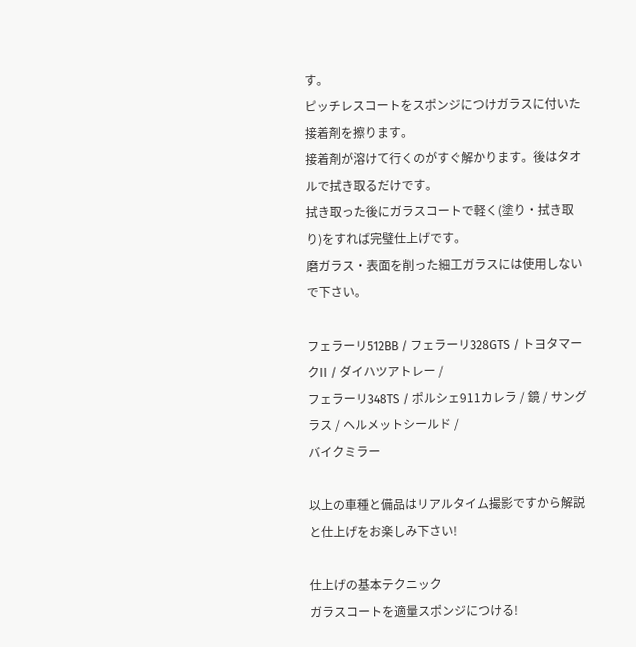す。
ピッチレスコートをスポンジにつけガラスに付いた接着剤を擦ります。
接着剤が溶けて行くのがすぐ解かります。後はタオルで拭き取るだけです。
拭き取った後にガラスコートで軽く(塗り・拭き取り)をすれば完璧仕上げです。
磨ガラス・表面を削った細工ガラスには使用しないで下さい。

フェラーリ512BB / フェラーリ328GTS / トヨタマークII / ダイハツアトレー /
フェラーリ348TS / ポルシェ911カレラ / 鏡 / サングラス / ヘルメットシールド /
バイクミラー

以上の車種と備品はリアルタイム撮影ですから解説と仕上げをお楽しみ下さい!

仕上げの基本テクニック
ガラスコートを適量スポンジにつける!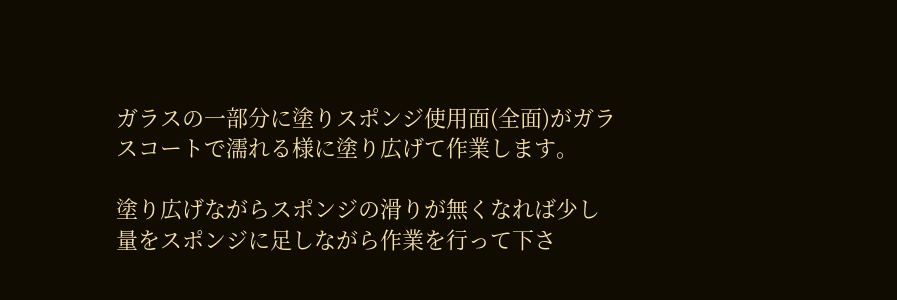ガラスの一部分に塗りスポンジ使用面(全面)がガラスコートで濡れる様に塗り広げて作業します。

塗り広げながらスポンジの滑りが無くなれば少し量をスポンジに足しながら作業を行って下さ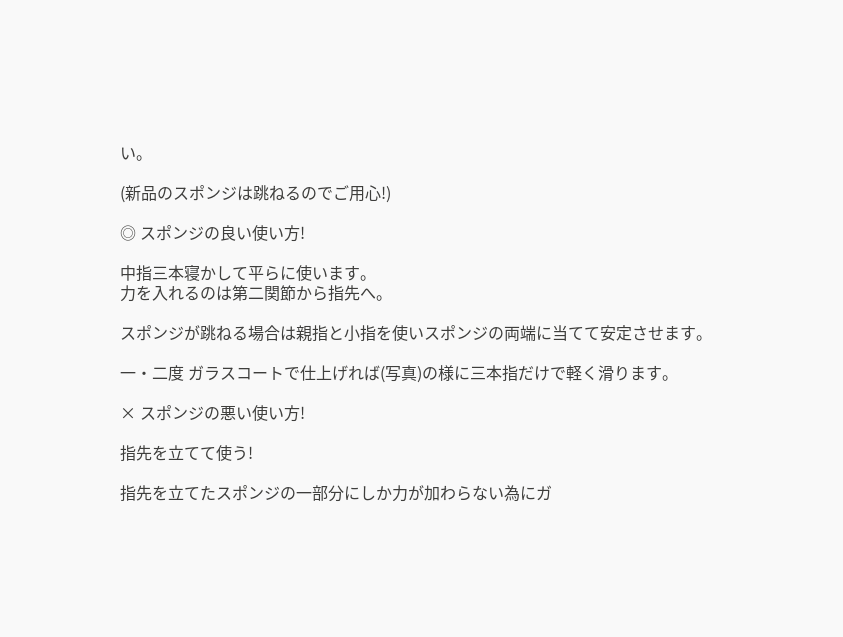い。

(新品のスポンジは跳ねるのでご用心!)

◎ スポンジの良い使い方!

中指三本寝かして平らに使います。
力を入れるのは第二関節から指先へ。

スポンジが跳ねる場合は親指と小指を使いスポンジの両端に当てて安定させます。

一・二度 ガラスコートで仕上げれば(写真)の様に三本指だけで軽く滑ります。

× スポンジの悪い使い方!

指先を立てて使う!

指先を立てたスポンジの一部分にしか力が加わらない為にガ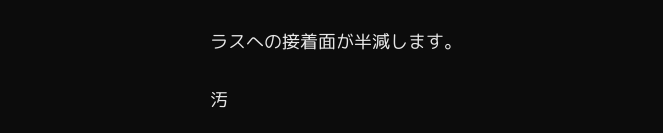ラスへの接着面が半減します。

汚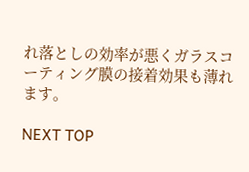れ落としの効率が悪くガラスコーティング膜の接着効果も薄れます。

NEXT TOP